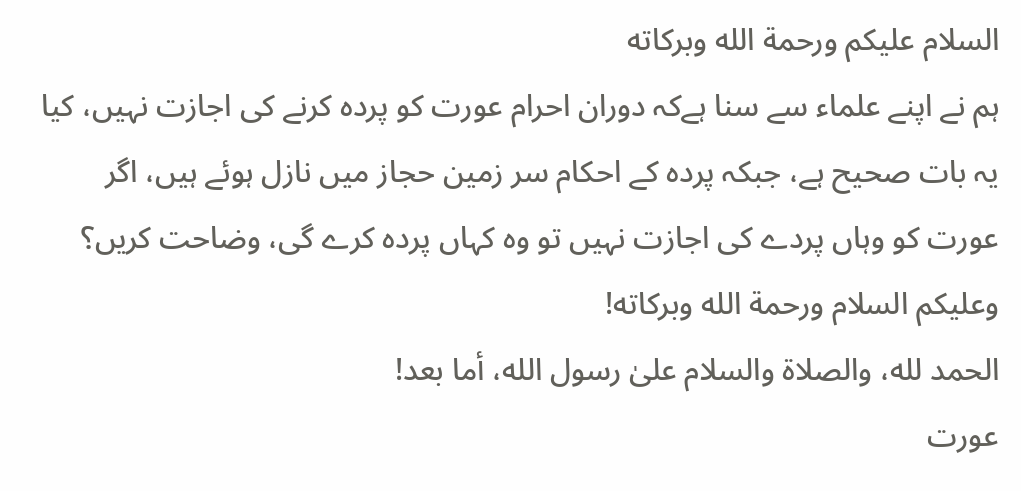السلام عليكم ورحمة الله وبركاته
ہم نے اپنے علماء سے سنا ہےکہ دوران احرام عورت کو پردہ کرنے کی اجازت نہیں، کیا یہ بات صحیح ہے، جبکہ پردہ کے احکام سر زمین حجاز میں نازل ہوئے ہیں، اگر عورت کو وہاں پردے کی اجازت نہیں تو وہ کہاں پردہ کرے گی، وضاحت کریں؟
وعلیکم السلام ورحمة الله وبرکاته!
الحمد لله، والصلاة والسلام علىٰ رسول الله، أما بعد!
عورت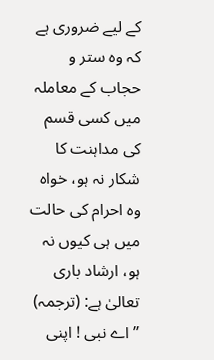کے لیے ضروری ہے کہ وہ ستر و حجاب کے معاملہ میں کسی قسم کی مداہنت کا شکار نہ ہو، خواہ وہ احرام کی حالت میں ہی کیوں نہ ہو، ارشاد باری تعالیٰ ہے: (ترجمہ) ’’اے نبی ! اپنی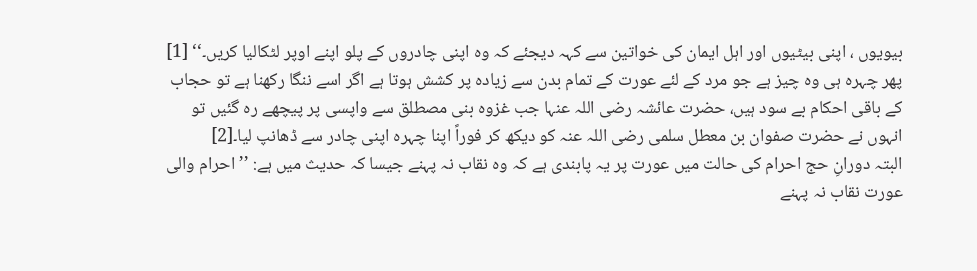بیویوں ، اپنی بیٹیوں اور اہل ایمان کی خواتین سے کہہ دیجئے کہ وہ اپنی چادروں کے پلو اپنے اوپر لٹکالیا کریں۔‘‘ [1]
پھر چہرہ ہی وہ چیز ہے جو مرد کے لئے عورت کے تمام بدن سے زیادہ پر کشش ہوتا ہے اگر اسے ننگا رکھنا ہے تو حجاب کے باقی احکام بے سود ہیں، حضرت عائشہ رضی اللہ عنہا جب غزوہ بنی مصطلق سے واپسی پر پیچھے رہ گئیں تو انہوں نے حضرت صفوان بن معطل سلمی رضی اللہ عنہ کو دیکھ کر فوراً اپنا چہرہ اپنی چادر سے ڈھانپ لیا۔[2]
البتہ دورانِ حج احرام کی حالت میں عورت پر یہ پابندی ہے کہ وہ نقاب نہ پہنے جیسا کہ حدیث میں ہے: ’’ احرام والی عورت نقاب نہ پہنے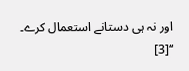اور نہ ہی دستانے استعمال کرے۔ ‘‘[3]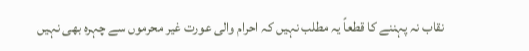نقاب نہ پہننے کا قطعاً یہ مطلب نہیں کہ احرام والی عورت غیر محرموں سے چہرہ بھی نہیں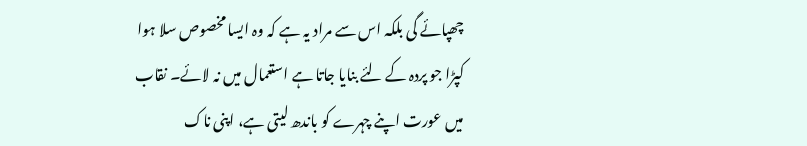چھپائے گی بلکہ اس سے مراد یہ ہے کہ وہ ایسا مخصوص سلا ہوا کپڑا جو پردہ کے لئے بنایا جاتا ہے استعمال میں نہ لائے۔ نقاب میں عورت اپنے چہرے کو باندھ لیتی ہے، اپنی ناک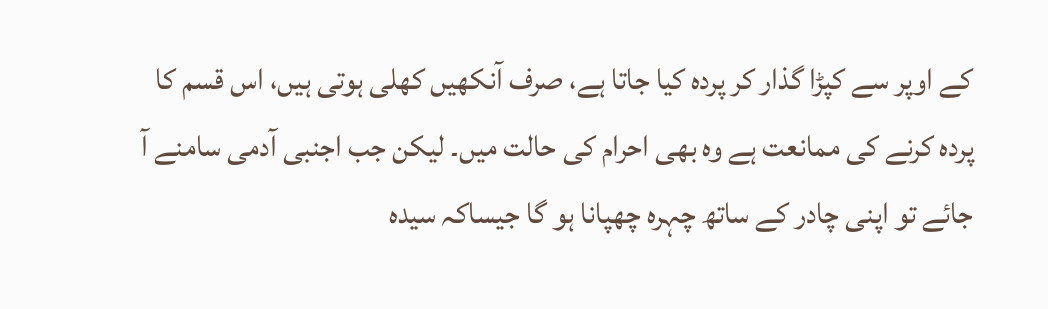کے اوپر سے کپڑا گذار کر پردہ کیا جاتا ہے، صرف آنکھیں کھلی ہوتی ہیں، اس قسم کا پردہ کرنے کی ممانعت ہے وہ بھی احرام کی حالت میں۔ لیکن جب اجنبی آدمی سامنے آ جائے تو اپنی چادر کے ساتھ چہرہ چھپانا ہو گا جیساکہ سیدہ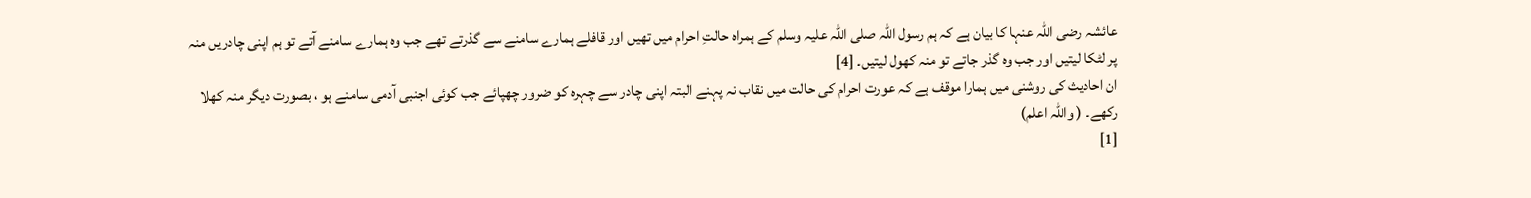عائشہ رضی اللہ عنہا کا بیان ہے کہ ہم رسول اللہ صلی اللہ علیہ وسلم کے ہمراہ حالتِ احرام میں تھیں اور قافلے ہمارے سامنے سے گذرتے تھے جب وہ ہمارے سامنے آتے تو ہم اپنی چادریں منہ پر لٹکا لیتیں اور جب وہ گذر جاتے تو منہ کھول لیتیں۔ [4]
ان احادیث کی روشنی میں ہمارا موقف ہے کہ عورت احرام کی حالت میں نقاب نہ پہنے البتہ اپنی چادر سے چہرہ کو ضرور چھپائے جب کوئی اجنبی آدمی سامنے ہو ، بصورت دیگر منہ کھلا رکھے۔ ( واللہ اعلم)
[1]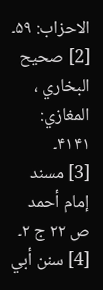الاحزاب: ۵۹۔
[2] صحیح البخاري ، المغازي: ۴۱۴۱۔
[3] مسند إمام أحمد ص ۲۲ ج ۲۔
[4] سنن أبي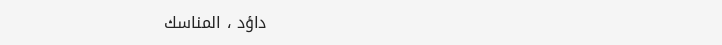داؤد ، المناسك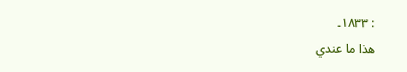: ۱۸۳۳۔
ھذا ما عندي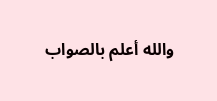والله أعلم بالصواب